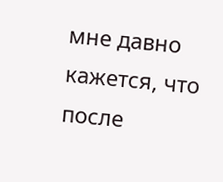мне давно кажется, что после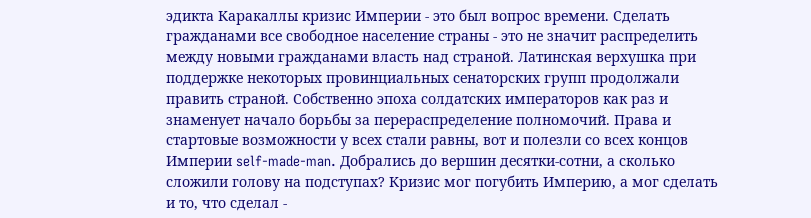эдикта Каракаллы кризис Империи - это был вопрос времени. Сделать гражданами все свободное население страны - это не значит распределить между новыми гражданами власть над страной. Латинская верхушка при поддержке некоторых провинциальных сенаторских групп продолжали править страной. Собственно эпоха солдатских императоров как раз и знаменует начало борьбы за перераспределение полномочий. Права и стартовые возможности у всех стали равны, вот и полезли со всех концов Империи self-made-man. Добрались до вершин десятки-сотни, а сколько сложили голову на подступах? Кризис мог погубить Империю, а мог сделать и то, что сделал -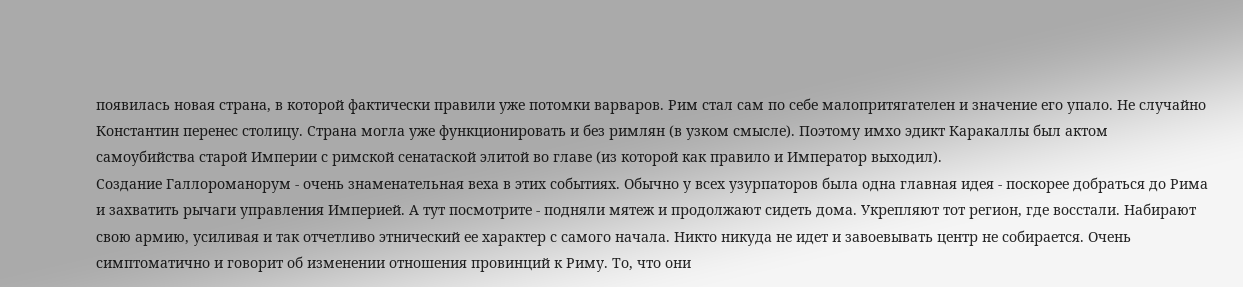появилась новая страна, в которой фактически правили уже потомки варваров. Рим стал сам по себе малопритягателен и значение его упало. Не случайно Константин перенес столицу. Страна могла уже функционировать и без римлян (в узком смысле). Поэтому имхо эдикт Каракаллы был актом самоубийства старой Империи с римской сенатаской элитой во главе (из которой как правило и Император выходил).
Создание Галлороманорум - очень знаменательная веха в этих событиях. Обычно у всех узурпаторов была одна главная идея - поскорее добраться до Рима и захватить рычаги управления Империей. А тут посмотрите - подняли мятеж и продолжают сидеть дома. Укрепляют тот регион, где восстали. Набирают свою армию, усиливая и так отчетливо этнический ее характер с самого начала. Никто никуда не идет и завоевывать центр не собирается. Очень симптоматично и говорит об изменении отношения провинций к Риму. То, что они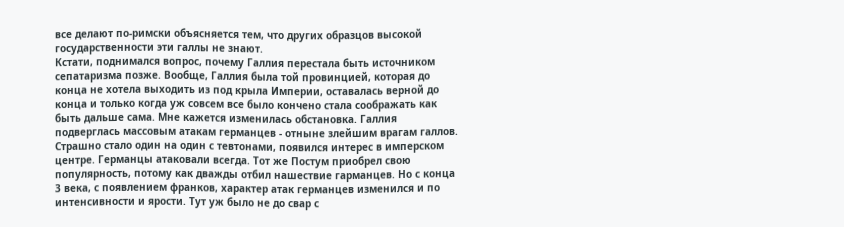все делают по-римски объясняется тем, что других образцов высокой государственности эти галлы не знают.
Кстати, поднимался вопрос, почему Галлия перестала быть источником сепатаризма позже. Вообще, Галлия была той провинцией, которая до конца не хотела выходить из под крыла Империи, оставалась верной до конца и только когда уж совсем все было кончено стала соображать как быть дальше сама. Мне кажется изменилась обстановка. Галлия подверглась массовым атакам германцев - отныне злейшим врагам галлов. Страшно стало один на один с тевтонами, появился интерес в имперском центре. Германцы атаковали всегда. Тот же Постум приобрел свою популярность, потому как дважды отбил нашествие гарманцев. Но с конца 3 века, с появлением франков, характер атак германцев изменился и по интенсивности и ярости. Тут уж было не до свар с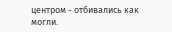центром - отбивались как могли.